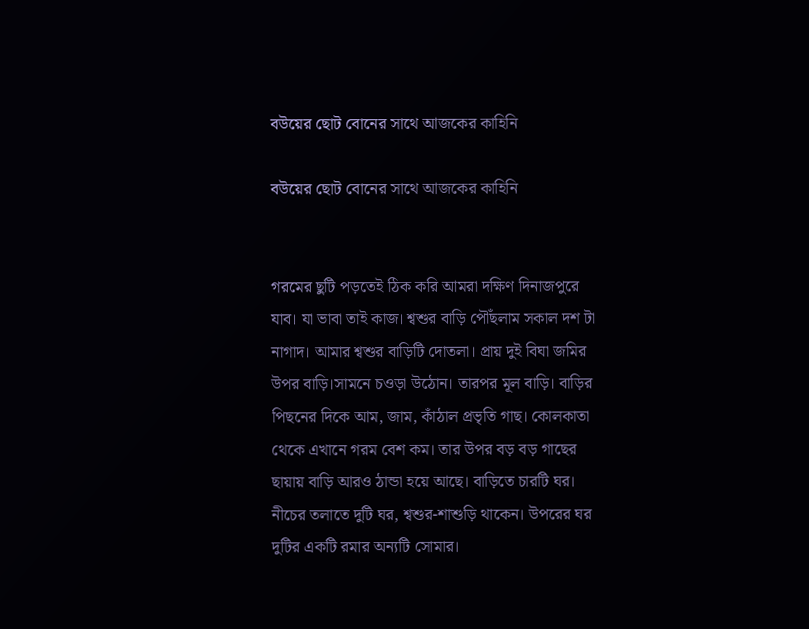বউয়ের ছোট বোনের সাথে আজকের কাহিনি

বউয়ের ছোট বোনের সাথে আজকের কাহিনি


গরমের ছুটি পড়তেই ঠিক করি আমরা দক্ষিণ দিনাজপুরে যাব। যা ভাবা তাই কাজ। শ্বশুর বাড়ি পৌঁছলাম সকাল দশ টা নাগাদ। আমার শ্বশুর বাড়িটি দোতলা। প্রায় দুই বিঘা জমির উপর বাড়ি।সামনে চওড়া উঠোন। তারপর মূল বাড়ি। বাড়ির পিছনের দিকে আম, জাম, কাঁঠাল প্রভৃতি গাছ। কোলকাতা থেকে এখানে গরম বেশ কম। তার উপর বড় বড় গাছের ছায়ায় বাড়ি আরও ঠান্ডা হয়ে আছে। বাড়িতে চারটি ঘর। নীচের তলাতে দুটি ঘর, শ্বশুর-শাশুড়ি থাকেন। উপরের ঘর দুটির একটি রমার অন্যটি সোমার।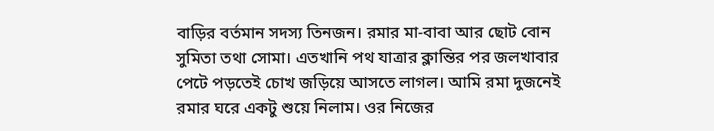বাড়ির বর্তমান সদস্য তিনজন। রমার মা-বাবা আর ছোট বোন সুমিতা তথা সোমা। এতখানি পথ যাত্রার ক্লান্তির পর জলখাবার পেটে পড়তেই চোখ জড়িয়ে আসতে লাগল। আমি রমা দুজনেই রমার ঘরে একটু শুয়ে নিলাম। ওর নিজের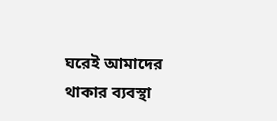ঘরেই আমাদের থাকার ব্যবস্থা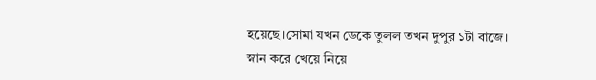হয়েছে।সোমা যখন ডেকে তুলল তখন দুপুর ১টা বাজে। স্নান করে খেয়ে নিয়ে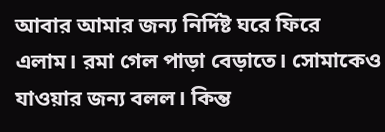আবার আমার জন্য নির্দিষ্ট ঘরে ফিরে এলাম। রমা গেল পাড়া বেড়াতে। সোমাকেও যাওয়ার জন্য বলল। কিন্ত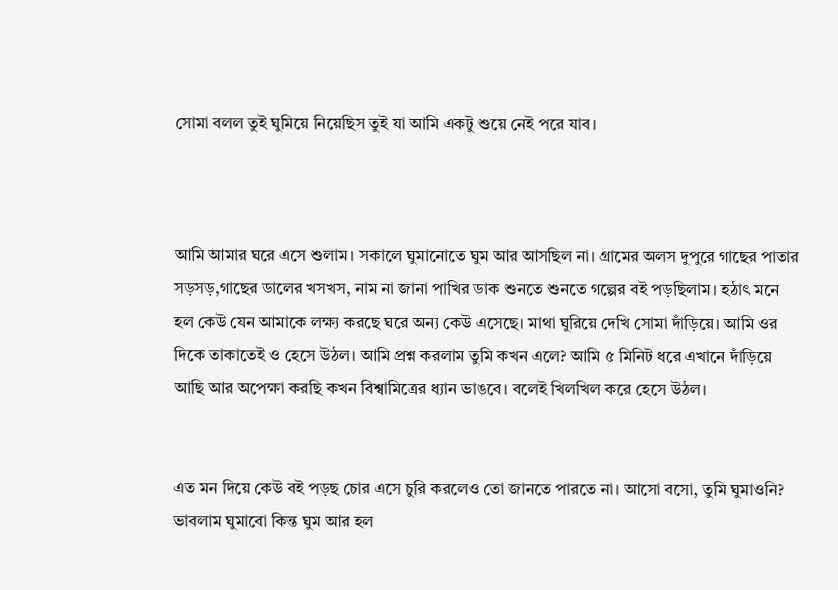সোমা বলল তুই ঘুমিয়ে নিয়েছিস তুই যা আমি একটু শুয়ে নেই পরে যাব।



আমি আমার ঘরে এসে শুলাম। সকালে ঘুমানোতে ঘুম আর আসছিল না। গ্রামের অলস দুপুরে গাছের পাতার সড়সড়,গাছের ডালের খসখস, নাম না জানা পাখির ডাক শুনতে শুনতে গল্পের বই পড়ছিলাম। হঠাৎ মনে হল কেউ যেন আমাকে লক্ষ্য করছে ঘরে অন্য কেউ এসেছে। মাথা ঘুরিয়ে দেখি সোমা দাঁড়িয়ে। আমি ওর দিকে তাকাতেই ও হেসে উঠল। আমি প্রশ্ন করলাম তুমি কখন এলে? আমি ৫ মিনিট ধরে এখানে দাঁড়িয়ে আছি আর অপেক্ষা করছি কখন বিশ্বামিত্রের ধ্যান ভাঙবে। বলেই খিলখিল করে হেসে উঠল।


এত মন দিয়ে কেউ বই পড়ছ চোর এসে চুরি করলেও তো জানতে পারতে না। আসো বসো, তুমি ঘুমাওনি? ভাবলাম ঘুমাবো কিন্ত ঘুম আর হল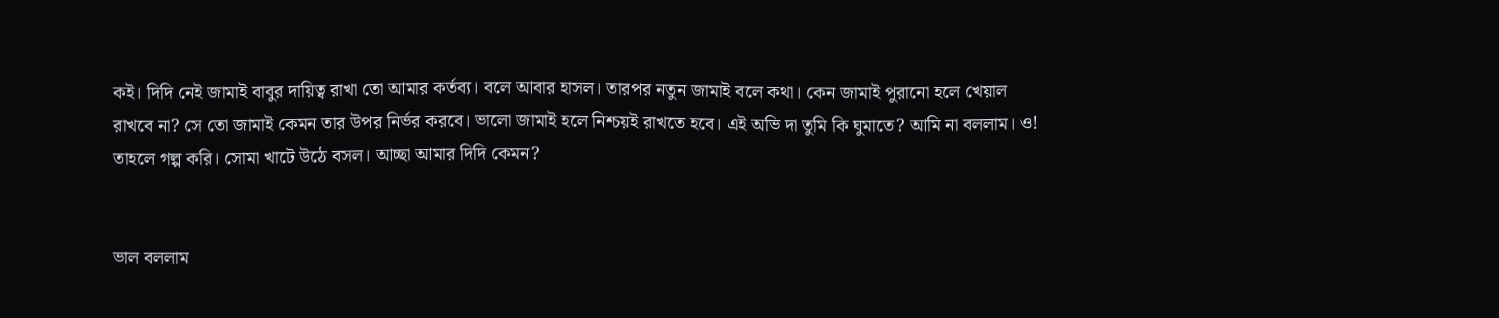কই। দিদি নেই জামাই বাবুর দায়িত্ব রাখা তো আমার কর্তব্য। বলে আবার হাসল। তারপর নতুন জামাই বলে কথা। কেন জামাই পুরানো হলে খেয়াল রাখবে না? সে তো জামাই কেমন তার উপর নির্ভর করবে। ভালো জামাই হলে নিশ্চয়ই রাখতে হবে। এই অভি দা তুমি কি ঘুমাতে? আমি না বললাম। ও! তাহলে গল্প করি। সোমা খাটে উঠে বসল। আচ্ছা আমার দিদি কেমন?


ভাল বললাম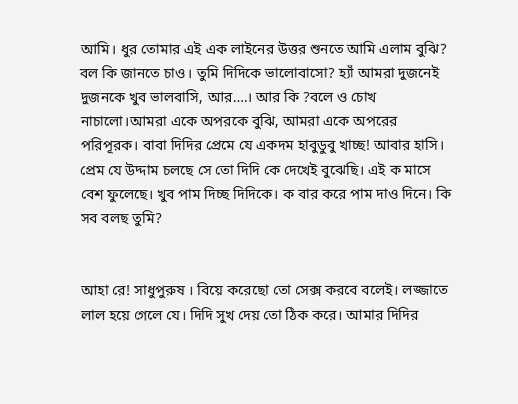আমি। ধুর তোমার এই এক লাইনের উত্তর শুনতে আমি এলাম বুঝি? বল কি জানতে চাও। তুমি দিদিকে ভালোবাসো? হ্যাঁ আমরা দুজনেই দুজনকে খুব ভালবাসি, আর….। আর কি ?বলে ও চোখ নাচালো।আমরা একে অপরকে বুঝি, আমরা একে অপরের পরিপূরক। বাবা দিদির প্রেমে যে একদম হাবুডুবু খাচ্ছ! আবার হাসি। প্রেম যে উদ্দাম চলছে সে তো দিদি কে দেখেই বুঝেছি। এই ক মাসে বেশ ফুলেছে। খুব পাম দিচ্ছ দিদিকে। ক বার করে পাম দাও দিনে। কি সব বলছ তুমি?


আহা রে! সাধুপুরুষ । বিয়ে করেছো তো সেক্স করবে বলেই। লজ্জাতে লাল হয়ে গেলে যে। দিদি সুখ দেয় তো ঠিক করে। আমার দিদির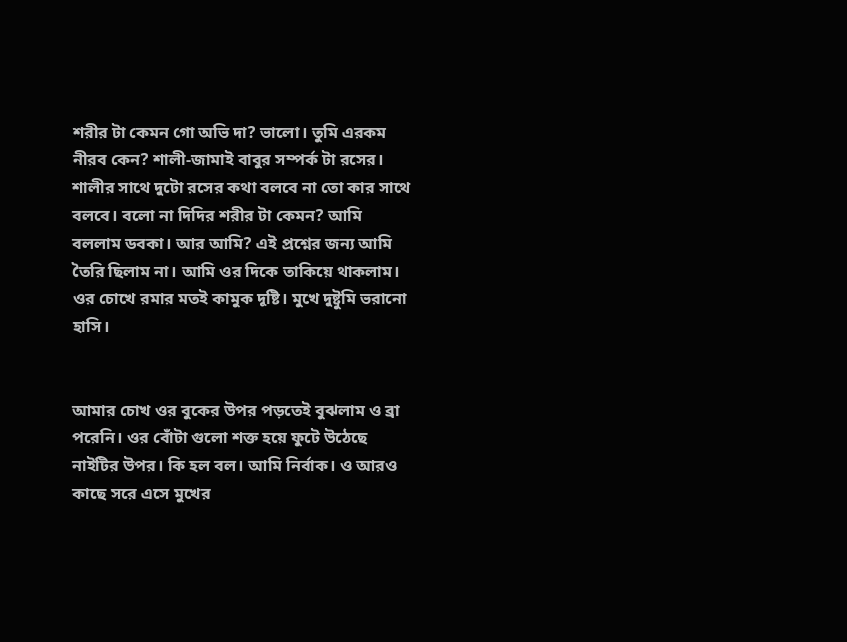শরীর টা কেমন গো অভি দা? ভালো। তুমি এরকম নীরব কেন? শালী-জামাই বাবুর সম্পর্ক টা রসের। শালীর সাথে দুটো রসের কথা বলবে না তো কার সাথে বলবে। বলো না দিদির শরীর টা কেমন? আমি বললাম ডবকা। আর আমি? এই প্রশ্নের জন্য আমি তৈরি ছিলাম না। আমি ওর দিকে তাকিয়ে থাকলাম। ওর চোখে রমার মতই কামুক দূষ্টি। মুখে দুষ্টুমি ভরানো হাসি।


আমার চোখ ওর বুকের উপর পড়তেই বুঝলাম ও ব্রা পরেনি। ওর বোঁটা গুলো শক্ত হয়ে ফুটে উঠেছে নাইটির উপর। কি হল বল। আমি নির্বাক। ও আরও কাছে সরে এসে মুখের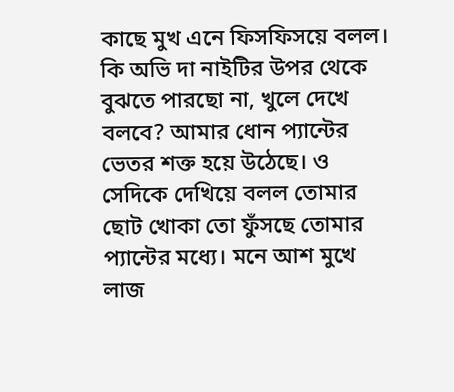কাছে মুখ এনে ফিসফিসয়ে বলল। কি অভি দা নাইটির উপর থেকে বুঝতে পারছো না, খুলে দেখে বলবে? আমার ধোন প্যান্টের ভেতর শক্ত হয়ে উঠেছে। ও সেদিকে দেখিয়ে বলল তোমার ছোট খোকা তো ফুঁসছে তোমার প্যান্টের মধ্যে। মনে আশ মুখে লাজ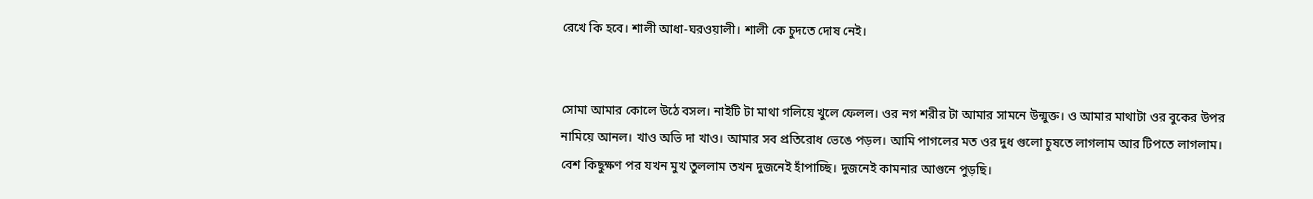রেখে কি হবে। শালী আধা-ঘরওয়ালী। শালী কে চুদতে দোষ নেই।


সোমা আমার কোলে উঠে বসল। নাইটি টা মাথা গলিয়ে খুলে ফেলল। ওর নগ শরীর টা আমার সামনে উন্মুক্ত। ও আমার মাথাটা ওর বুকের উপর নামিয়ে আনল। খাও অভি দা খাও। আমার সব প্রতিরোধ ভেঙে পড়ল। আমি পাগলের মত ওর দুধ গুলো চুষতে লাগলাম আর টিপতে লাগলাম। বেশ কিছুক্ষণ পর যখন মুখ তুললাম তখন দুজনেই হাঁপাচ্ছি। দুজনেই কামনার আগুনে পুড়ছি।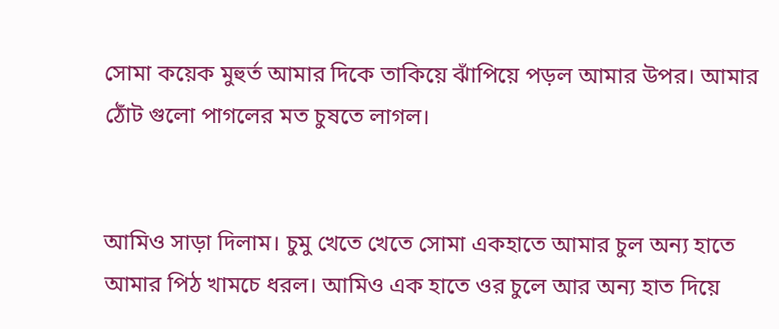সোমা কয়েক মুহুর্ত আমার দিকে তাকিয়ে ঝাঁপিয়ে পড়ল আমার উপর। আমার ঠোঁট গুলো পাগলের মত চুষতে লাগল।


আমিও সাড়া দিলাম। চুমু খেতে খেতে সোমা একহাতে আমার চুল অন্য হাতে আমার পিঠ খামচে ধরল। আমিও এক হাতে ওর চুলে আর অন্য হাত দিয়ে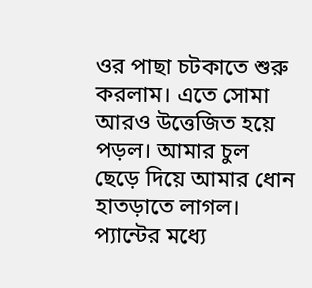ওর পাছা চটকাতে শুরু করলাম। এতে সোমা আরও উত্তেজিত হয়ে পড়ল। আমার চুল ছেড়ে দিয়ে আমার ধোন হাতড়াতে লাগল। প্যান্টের মধ্যে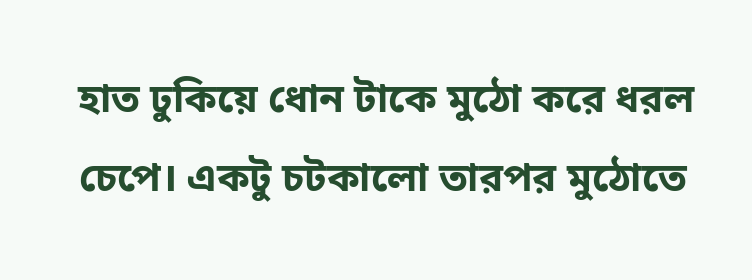হাত ঢুকিয়ে ধোন টাকে মুঠো করে ধরল চেপে। একটু চটকালো তারপর মুঠোতে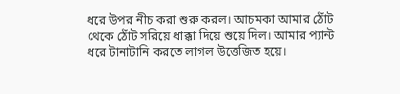ধরে উপর নীচ করা শুরু করল। আচমকা আমার ঠোঁট থেকে ঠোঁট সরিয়ে ধাক্কা দিয়ে শুয়ে দিল। আমার প্যান্ট ধরে টানাটানি করতে লাগল উত্তেজিত হয়ে।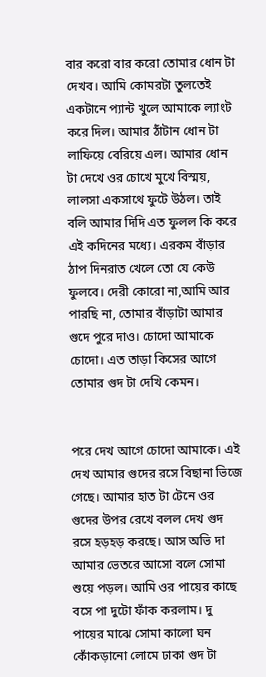বার করো বার করো তোমার ধোন টা দেখব। আমি কোমরটা তুলতেই একটানে প্যান্ট খুলে আমাকে ল্যাংট করে দিল। আমার ঠাঁটান ধোন টা লাফিয়ে বেরিয়ে এল। আমার ধোন টা দেখে ওর চোখে মুখে বিস্ময়, লালসা একসাথে ফুটে উঠল। তাই বলি আমার দিদি এত ফুলল কি করে এই কদিনের মধ্যে। এরকম বাঁড়ার ঠাপ দিনরাত খেলে তো যে কেউ ফুলবে। দেরী কোরো না,আমি আর পারছি না, তোমার বাঁড়াটা আমার গুদে পুরে দাও। চোদো আমাকে চোদো। এত তাড়া কিসের আগে তোমার গুদ টা দেখি কেমন।


পরে দেখ আগে চোদো আমাকে। এই দেখ আমার গুদের রসে বিছানা ভিজে গেছে। আমার হাত টা টেনে ওর গুদের উপর রেখে বলল দেখ গুদ রসে হড়হড় করছে। আস অভি দা আমার ভেতরে আসো বলে সোমা শুয়ে পড়ল। আমি ওর পায়ের কাছে বসে পা দুটো ফাঁক করলাম। দু পায়ের মাঝে সোমা কালো ঘন কোঁকড়ানো লোমে ঢাকা গুদ টা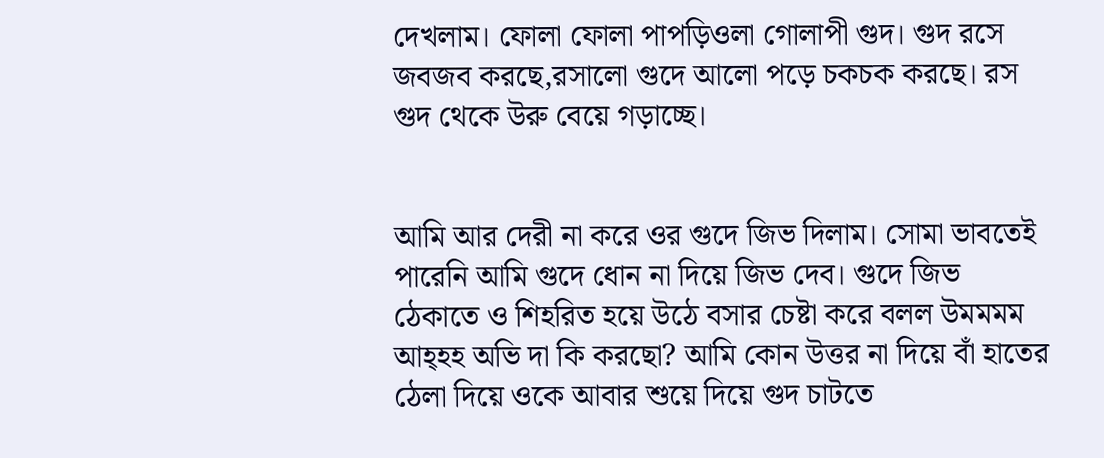দেখলাম। ফোলা ফোলা পাপড়িওলা গোলাপী গুদ। গুদ রসে জবজব করছে,রসালো গুদে আলো পড়ে চকচক করছে। রস গুদ থেকে উরু বেয়ে গড়াচ্ছে।


আমি আর দেরী না করে ওর গুদে জিভ দিলাম। সোমা ভাবতেই পারেনি আমি গুদে ধোন না দিয়ে জিভ দেব। গুদে জিভ ঠেকাতে ও শিহরিত হয়ে উঠে বসার চেষ্টা করে বলল উমমমম আহ্হহ অভি দা কি করছো? আমি কোন উত্তর না দিয়ে বাঁ হাতের ঠেলা দিয়ে ওকে আবার শুয়ে দিয়ে গুদ চাটতে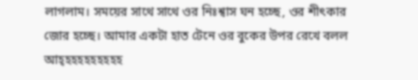লাগলাম। সময়ের সাথে সাথে ওর নিঃশ্বাস ঘন হচ্ছে, ওর শীৎকার জোর হচ্ছে। আমার একটা হাত টেনে ওর বুকের উপর রেখে বলল আহ্হহহহহহহহহ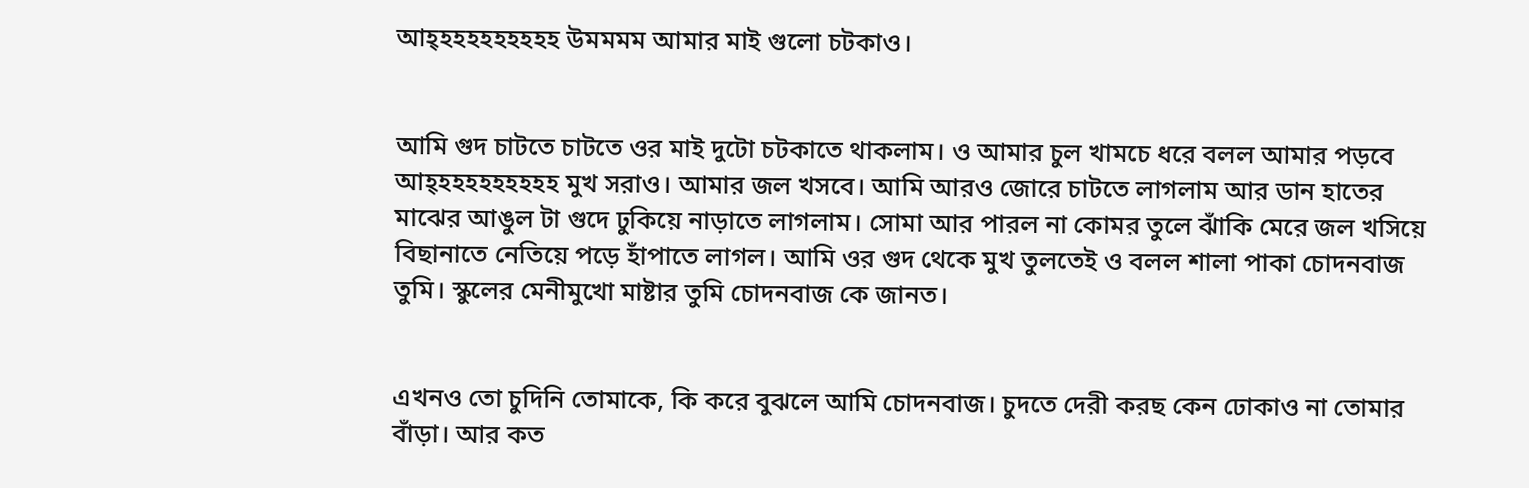আহ্হহহহহহহহহ উমমমম আমার মাই গুলো চটকাও।


আমি গুদ চাটতে চাটতে ওর মাই দুটো চটকাতে থাকলাম। ও আমার চুল খামচে ধরে বলল আমার পড়বে আহ্হহহহহহহহহ মুখ সরাও। আমার জল খসবে। আমি আরও জোরে চাটতে লাগলাম আর ডান হাতের মাঝের আঙুল টা গুদে ঢুকিয়ে নাড়াতে লাগলাম। সোমা আর পারল না কোমর তুলে ঝাঁকি মেরে জল খসিয়ে বিছানাতে নেতিয়ে পড়ে হাঁপাতে লাগল। আমি ওর গুদ থেকে মুখ তুলতেই ও বলল শালা পাকা চোদনবাজ তুমি। স্কুলের মেনীমুখো মাষ্টার তুমি চোদনবাজ কে জানত।


এখনও তো চুদিনি তোমাকে, কি করে বুঝলে আমি চোদনবাজ। চুদতে দেরী করছ কেন ঢোকাও না তোমার বাঁড়া। আর কত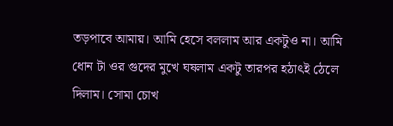তড়পাবে আমায়। আমি হেসে বললাম আর একটুও না। আমি ধোন টা ওর গুদের মুখে ঘষলাম একটু তারপর হঠাৎই ঠেলে দিলাম। সোমা চোখ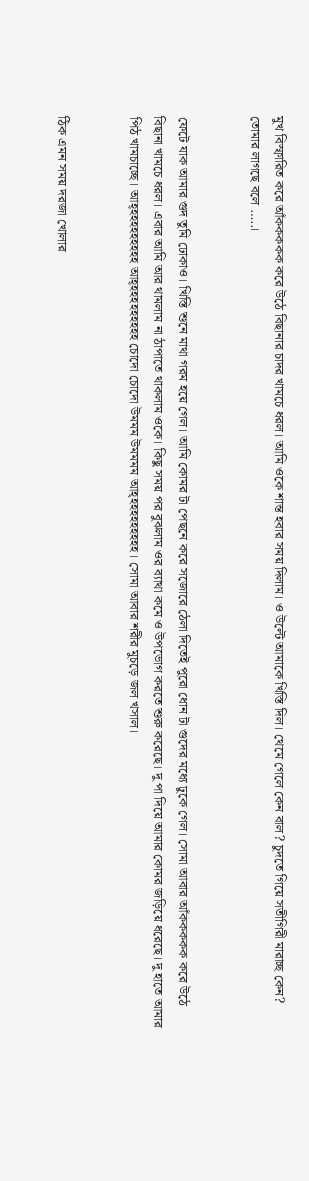মুখ বিস্ফারিত করে আঁককককক করে উঠে বিছানার চাদর খামচে ধরল। আমি ওকে শান্ত হবার সময় দিলাম। ও উল্টে আমাকে খিস্তি দিল। থেমে গেলে কেন বাল? চুদতে গিয়ে সতীগিরী মারাচ্ছ কেন? তোমার লাগছে বলে …..।


ফেটে যাক আমার গুদ তুমি ঢোকাও। খিস্তি শুনে মাথা গরম হয়ে গেল। আমি কোমর টা পেছনে করে সজোরে ঠেলা দিতেই পুরো ধোন টা গুদের মধ্যে ঢুকে গেল। সোমা আবার আঁককককক করে উঠে বিছানা খামচে ধরল। এবার আমি আর থামলাম না ঠাপাতে থাকলাম ওকে। কিছু সময় পর বুঝলাম ওর ব্যাথা কমে ও উপভোগ করতে শুরু করেছে। দু পা দিয়ে আমার কোমর জড়িয়ে ধরেছে। দু হাতে আমার পিঠ খামচাচ্ছে। আহ্হহহহহহহহহ আহ্হহহহহহহহহ চোদো চোদো উমমম উমমমম আহ্হহহহহহহহহ। সোমা আবার শরীর মুচড়ে জল খসাল।


ঠিক এমন সময় দরজা খোলার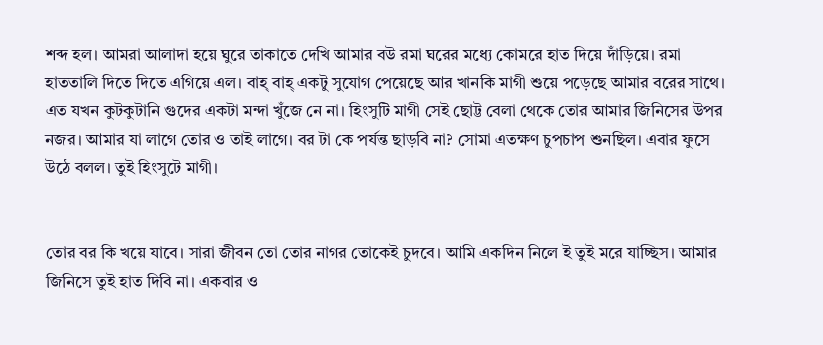শব্দ হল। আমরা আলাদা হয়ে ঘুরে তাকাতে দেখি আমার বউ রমা ঘরের মধ্যে কোমরে হাত দিয়ে দাঁড়িয়ে। রমা হাততালি দিতে দিতে এগিয়ে এল। বাহ্ বাহ্ একটু সুযোগ পেয়েছে আর খানকি মাগী শুয়ে পড়েছে আমার বরের সাথে। এত যখন কুটকুটানি গুদের একটা মন্দা খুঁজে নে না। হিংসুটি মাগী সেই ছোট্ট বেলা থেকে তোর আমার জিনিসের উপর নজর। আমার যা লাগে তোর ও তাই লাগে। বর টা কে পর্যন্ত ছাড়বি না? সোমা এতক্ষণ চুপচাপ শুনছিল। এবার ফুসে উঠে বলল। তুই হিংসুটে মাগী।


তোর বর কি খয়ে যাবে। সারা জীবন তো তোর নাগর তোকেই চুদবে। আমি একদিন নিলে ই তুই মরে যাচ্ছিস। আমার জিনিসে তুই হাত দিবি না। একবার ও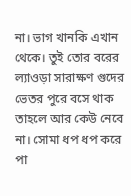না। ভাগ খানকি এখান থেকে। তুই তোর বরের ল্যাওড়া সারাক্ষণ গুদের ভেতর পুরে বসে থাক তাহলে আর কেউ নেবে না। সোমা ধপ ধপ করে পা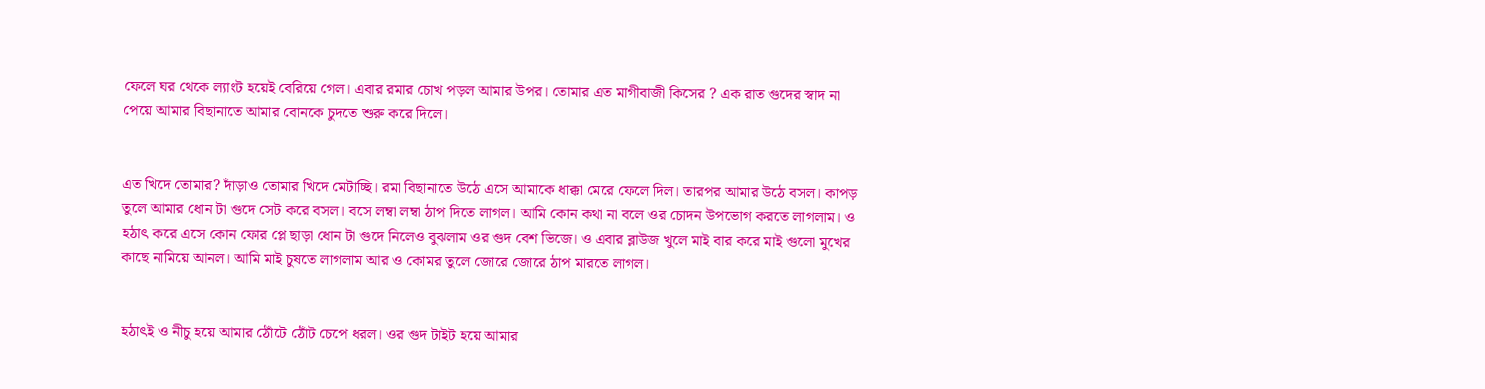ফেলে ঘর থেকে ল্যাংট হয়েই বেরিয়ে গেল। এবার রমার চোখ পড়ল আমার উপর। তোমার এত মাগীবাজী কিসের ? এক রাত গুদের স্বাদ না পেয়ে আমার বিছানাতে আমার বোনকে চুদতে শুরু করে দিলে।


এত খিদে তোমার? দাঁড়াও তোমার খিদে মেটাচ্ছি। রমা বিছানাতে উঠে এসে আমাকে ধাক্কা মেরে ফেলে দিল। তারপর আমার উঠে বসল। কাপড় তুলে আমার ধোন টা গুদে সেট করে বসল। বসে লম্বা লম্বা ঠাপ দিতে লাগল। আমি কোন কথা না বলে ওর চোদন উপভোগ করতে লাগলাম। ও হঠাৎ করে এসে কোন ফোর প্লে ছাড়া ধোন টা গুদে নিলেও বুঝলাম ওর গুদ বেশ ভিজে। ও এবার ব্লাউজ খুলে মাই বার করে মাই গুলো মুখের কাছে নামিয়ে আনল। আমি মাই চুষতে লাগলাম আর ও কোমর তুলে জোরে জোরে ঠাপ মারতে লাগল।


হঠাৎই ও নীচু হয়ে আমার ঠোঁটে ঠোঁট চেপে ধরল। ওর গুদ টাইট হয়ে আমার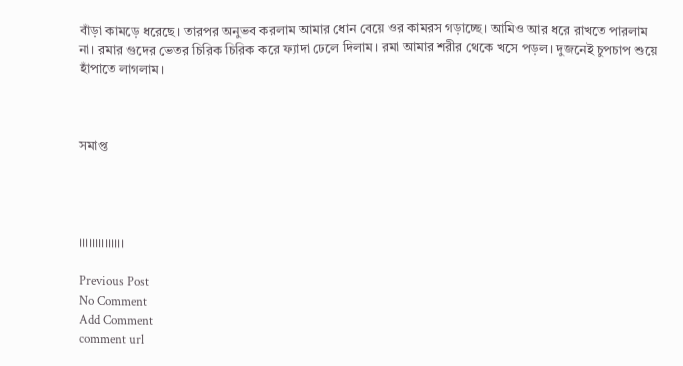বাঁড়া কামড়ে ধরেছে। তারপর অনুভব করলাম আমার ধোন বেয়ে ওর কামরস গড়াচ্ছে। আমিও আর ধরে রাখতে পারলাম না। রমার গুদের ভেতর চিরিক চিরিক করে ফ্যাদা ঢেলে দিলাম। রমা আমার শরীর থেকে খসে পড়ল। দুজনেই চুপচাপ শুয়ে হাঁপাতে লাগলাম।



সমাপ্ত




।।।।।।।।।।।।।।

Previous Post
No Comment
Add Comment
comment url